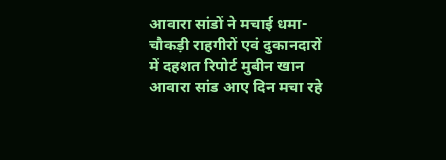आवारा सांडों ने मचाई धमा-चौकड़ी राहगीरों एवं दुकानदारों में दहशत रिपोर्ट मुबीन खान
आवारा सांड आए दिन मचा रहे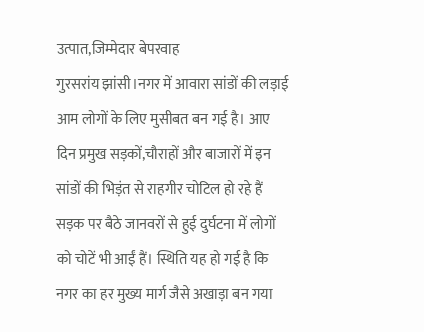उत्पात,जिम्मेदार बेपरवाह
गुरसरांय झांसी।नगर में आवारा सांडों की लड़ाई आम लोगों के लिए मुसीबत बन गई है। आए दिन प्रमुख सड़कों,चौराहों और बाजारों में इन सांडों की भिड़ंत से राहगीर चोटिल हो रहे हैं सड़क पर बैठे जानवरों से हुई दुर्घटना में लोगों को चोटें भी आईं हैं। स्थिति यह हो गई है कि नगर का हर मुख्य मार्ग जैसे अखाड़ा बन गया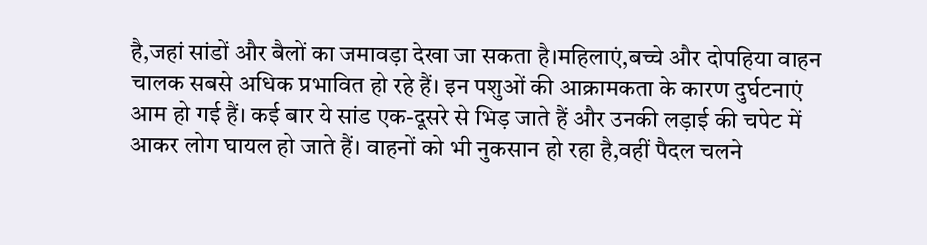है,जहां सांडों और बैलों का जमावड़ा देखा जा सकता है।महिलाएं,बच्चे और दोपहिया वाहन चालक सबसे अधिक प्रभावित हो रहे हैं। इन पशुओं की आक्रामकता के कारण दुर्घटनाएं आम हो गई हैं। कई बार ये सांड एक-दूसरे से भिड़ जाते हैं और उनकी लड़ाई की चपेट में आकर लोग घायल हो जाते हैं। वाहनों को भी नुकसान हो रहा है,वहीं पैदल चलने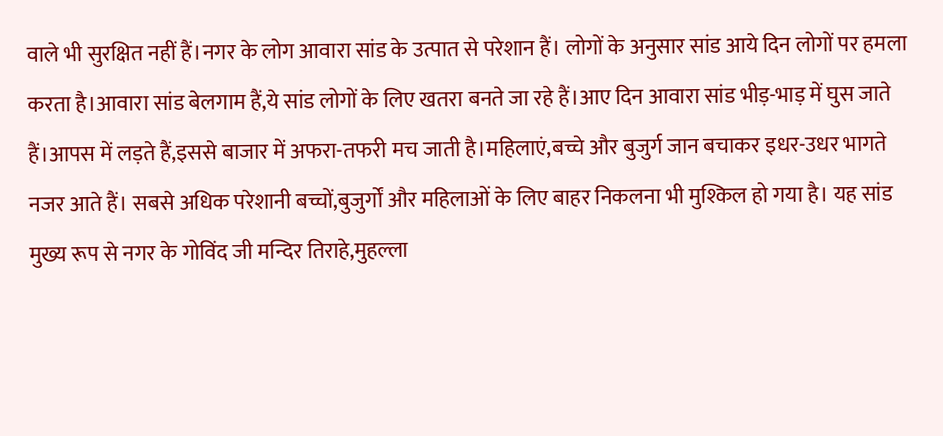वाले भी सुरक्षित नहीं हैं।नगर के लोग आवारा सांड के उत्पात से परेशान हैं। लोगों के अनुसार सांड आये दिन लोगों पर हमला करता है।आवारा सांड बेलगाम हैं,ये सांड लोगों के लिए खतरा बनते जा रहे हैं।आए दिन आवारा सांड भीड़-भाड़ में घुस जाते हैं।आपस में लड़ते हैं,इससे बाजार में अफरा-तफरी मच जाती है।महिलाएं,बच्चे और बुजुर्ग जान बचाकर इधर-उधर भागते नजर आते हैं। सबसे अधिक परेशानी बच्चों,बुजुर्गों और महिलाओं के लिए बाहर निकलना भी मुश्किल हो गया है। यह सांड मुख्य रूप से नगर के गोविंद जी मन्दिर तिराहे,मुहल्ला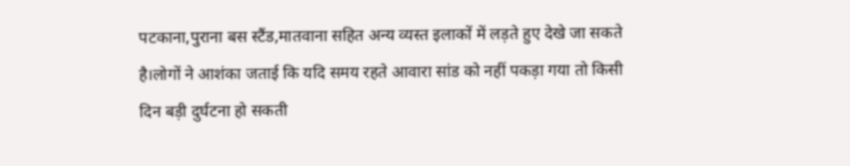पटकाना,पुराना बस स्टैंड,मातवाना सहित अन्य व्यस्त इलाकों में लड़ते हुए देखे जा सकते है।लोगों ने आशंका जताई कि यदि समय रहते आवारा सांड को नहीं पकड़ा गया तो किसी दिन बड़ी दुर्घटना हो सकती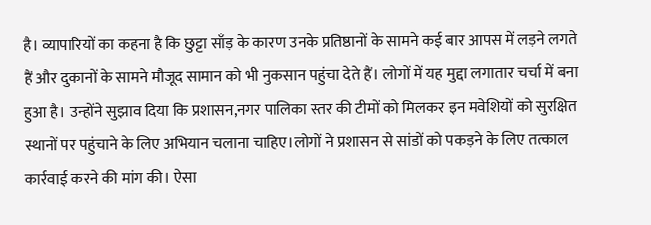है। व्यापारियों का कहना है कि छुट्टा साँड़ के कारण उनके प्रतिष्ठानों के सामने कई बार आपस में लड़ने लगते हैं और दुकानों के सामने मौजूद सामान को भी नुकसान पहुंचा देते हैं। लोगों में यह मुद्दा लगातार चर्चा में बना हुआ है। उन्होंने सुझाव दिया कि प्रशासन,नगर पालिका स्तर की टीमों को मिलकर इन मवेशियों को सुरक्षित स्थानों पर पहुंचाने के लिए अभियान चलाना चाहिए।लोगों ने प्रशासन से सांडों को पकड़ने के लिए तत्काल कार्रवाई करने की मांग की। ऐसा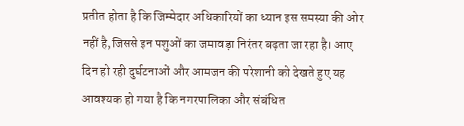प्रतीत होता है कि जिम्मेदार अधिकारियों का ध्यान इस समस्या की ओर नहीं है,जिससे इन पशुओं का जमावड़ा निरंतर बढ़ता जा रहा है। आए दिन हो रही दुर्घटनाओं और आमजन की परेशानी को देखते हुए यह आवश्यक हो गया है कि नगरपालिका और संबंधित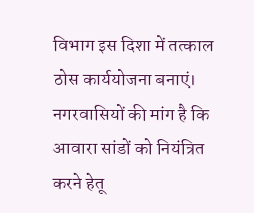विभाग इस दिशा में तत्काल ठोस कार्ययोजना बनाएं। नगरवासियों की मांग है कि आवारा सांडों को नियंत्रित करने हेतू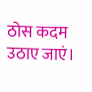ठोस कदम उठाए जाएं।